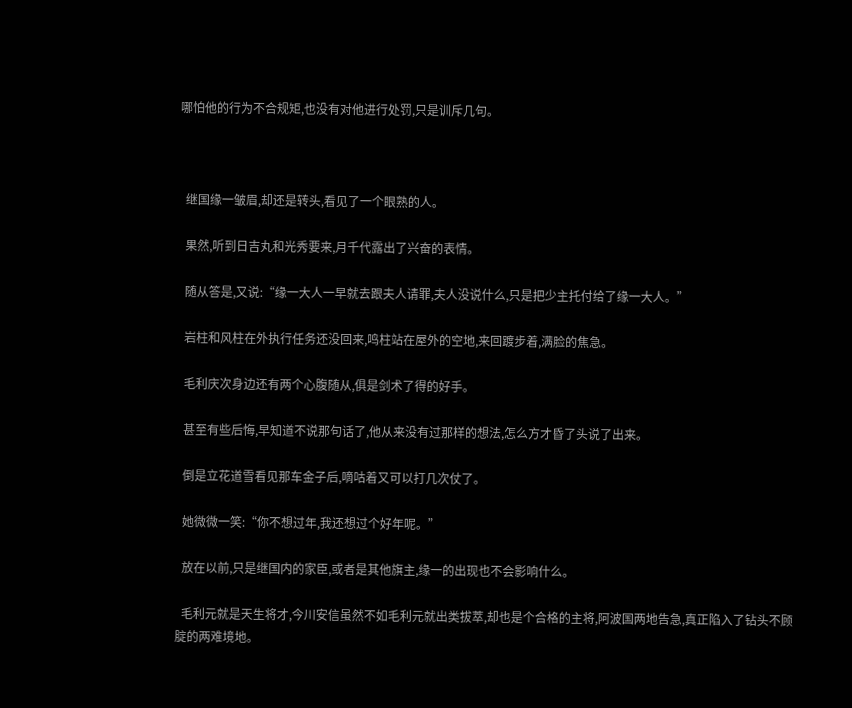哪怕他的行为不合规矩,也没有对他进行处罚,只是训斥几句。



  继国缘一皱眉,却还是转头,看见了一个眼熟的人。

  果然,听到日吉丸和光秀要来,月千代露出了兴奋的表情。

  随从答是,又说:“缘一大人一早就去跟夫人请罪,夫人没说什么,只是把少主托付给了缘一大人。”

  岩柱和风柱在外执行任务还没回来,鸣柱站在屋外的空地,来回踱步着,满脸的焦急。

  毛利庆次身边还有两个心腹随从,俱是剑术了得的好手。

  甚至有些后悔,早知道不说那句话了,他从来没有过那样的想法,怎么方才昏了头说了出来。

  倒是立花道雪看见那车金子后,嘀咕着又可以打几次仗了。

  她微微一笑:“你不想过年,我还想过个好年呢。”

  放在以前,只是继国内的家臣,或者是其他旗主,缘一的出现也不会影响什么。

  毛利元就是天生将才,今川安信虽然不如毛利元就出类拔萃,却也是个合格的主将,阿波国两地告急,真正陷入了钻头不顾腚的两难境地。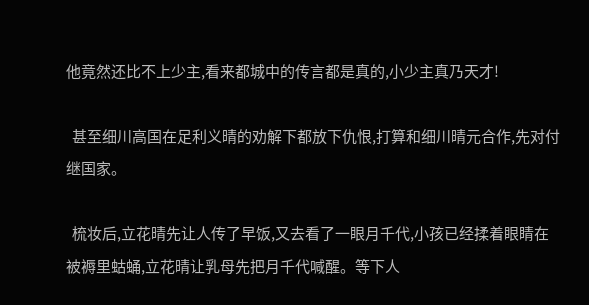他竟然还比不上少主,看来都城中的传言都是真的,小少主真乃天才!

  甚至细川高国在足利义晴的劝解下都放下仇恨,打算和细川晴元合作,先对付继国家。

  梳妆后,立花晴先让人传了早饭,又去看了一眼月千代,小孩已经揉着眼睛在被褥里蛄蛹,立花晴让乳母先把月千代喊醒。等下人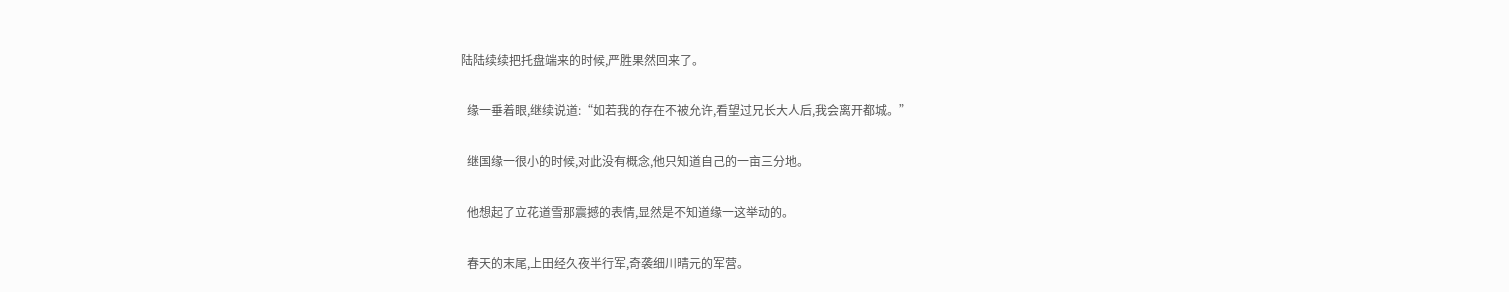陆陆续续把托盘端来的时候,严胜果然回来了。

  缘一垂着眼,继续说道:“如若我的存在不被允许,看望过兄长大人后,我会离开都城。”

  继国缘一很小的时候,对此没有概念,他只知道自己的一亩三分地。

  他想起了立花道雪那震撼的表情,显然是不知道缘一这举动的。

  春天的末尾,上田经久夜半行军,奇袭细川晴元的军营。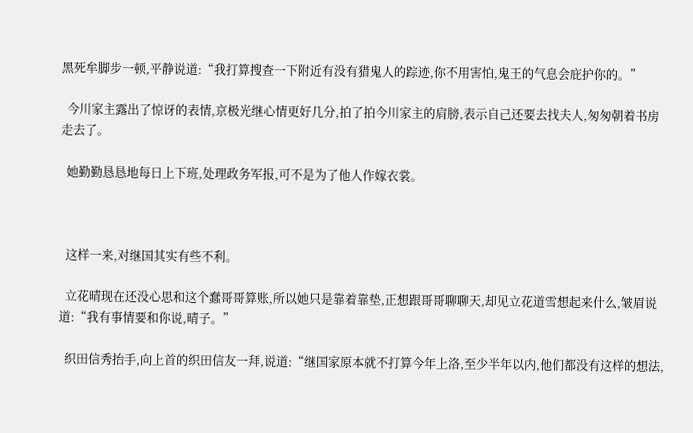黑死牟脚步一顿,平静说道:“我打算搜查一下附近有没有猎鬼人的踪迹,你不用害怕,鬼王的气息会庇护你的。”

  今川家主露出了惊讶的表情,京极光继心情更好几分,拍了拍今川家主的肩膀,表示自己还要去找夫人,匆匆朝着书房走去了。

  她勤勤恳恳地每日上下班,处理政务军报,可不是为了他人作嫁衣裳。



  这样一来,对继国其实有些不利。

  立花晴现在还没心思和这个蠢哥哥算账,所以她只是靠着靠垫,正想跟哥哥聊聊天,却见立花道雪想起来什么,皱眉说道:“我有事情要和你说,晴子。”

  织田信秀抬手,向上首的织田信友一拜,说道:“继国家原本就不打算今年上洛,至少半年以内,他们都没有这样的想法,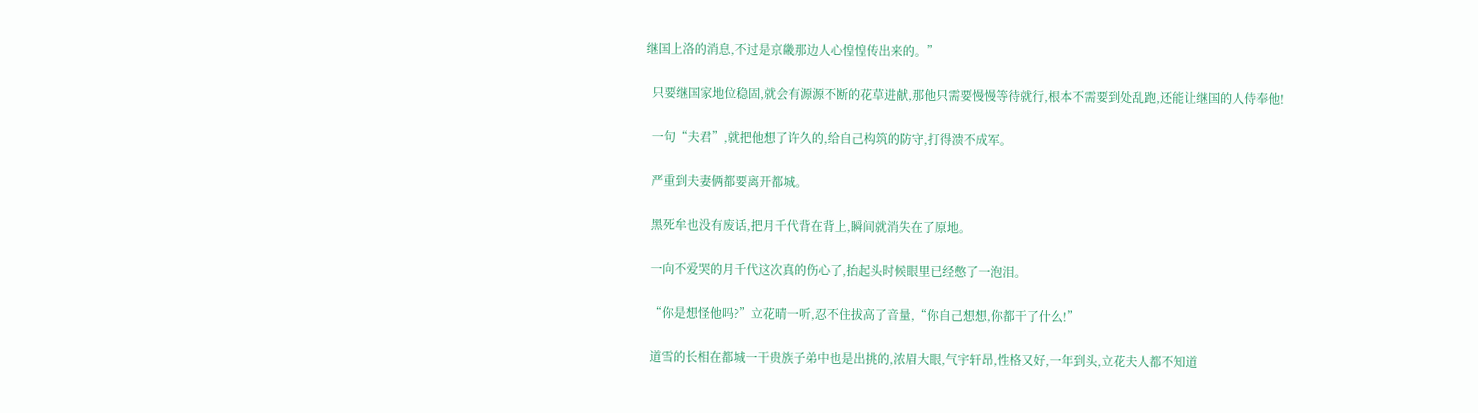继国上洛的消息,不过是京畿那边人心惶惶传出来的。”

  只要继国家地位稳固,就会有源源不断的花草进献,那他只需要慢慢等待就行,根本不需要到处乱跑,还能让继国的人侍奉他!

  一句“夫君”,就把他想了许久的,给自己构筑的防守,打得溃不成军。

  严重到夫妻俩都要离开都城。

  黑死牟也没有废话,把月千代背在背上,瞬间就消失在了原地。

  一向不爱哭的月千代这次真的伤心了,抬起头时候眼里已经憋了一泡泪。

  “你是想怪他吗?”立花晴一听,忍不住拔高了音量,“你自己想想,你都干了什么!”

  道雪的长相在都城一干贵族子弟中也是出挑的,浓眉大眼,气宇轩昂,性格又好,一年到头,立花夫人都不知道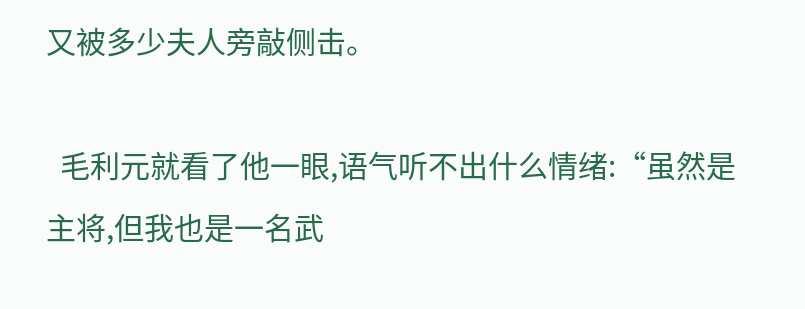又被多少夫人旁敲侧击。

  毛利元就看了他一眼,语气听不出什么情绪:“虽然是主将,但我也是一名武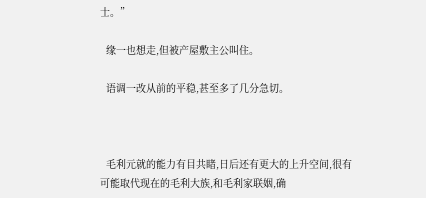士。”

  缘一也想走,但被产屋敷主公叫住。

  语调一改从前的平稳,甚至多了几分急切。



  毛利元就的能力有目共睹,日后还有更大的上升空间,很有可能取代现在的毛利大族,和毛利家联姻,确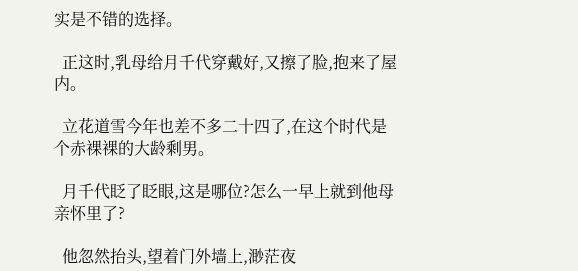实是不错的选择。

  正这时,乳母给月千代穿戴好,又擦了脸,抱来了屋内。

  立花道雪今年也差不多二十四了,在这个时代是个赤裸裸的大龄剩男。

  月千代眨了眨眼,这是哪位?怎么一早上就到他母亲怀里了?

  他忽然抬头,望着门外墙上,渺茫夜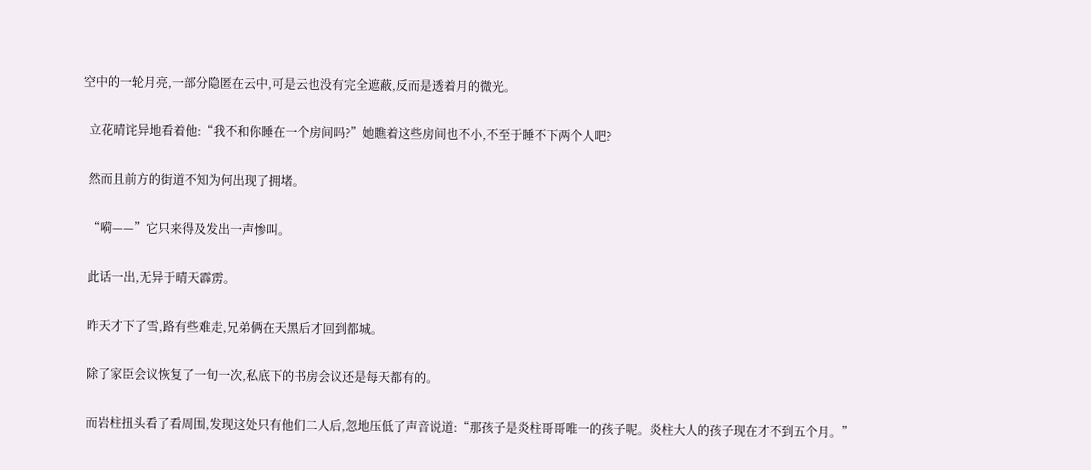空中的一轮月亮,一部分隐匿在云中,可是云也没有完全遮蔽,反而是透着月的微光。

  立花晴诧异地看着他:“我不和你睡在一个房间吗?”她瞧着这些房间也不小,不至于睡不下两个人吧?

  然而且前方的街道不知为何出现了拥堵。

  “嗬——”它只来得及发出一声惨叫。

  此话一出,无异于晴天霹雳。

  昨天才下了雪,路有些难走,兄弟俩在天黑后才回到都城。

  除了家臣会议恢复了一旬一次,私底下的书房会议还是每天都有的。

  而岩柱扭头看了看周围,发现这处只有他们二人后,忽地压低了声音说道:“那孩子是炎柱哥哥唯一的孩子呢。炎柱大人的孩子现在才不到五个月。”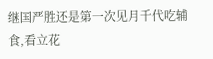继国严胜还是第一次见月千代吃辅食,看立花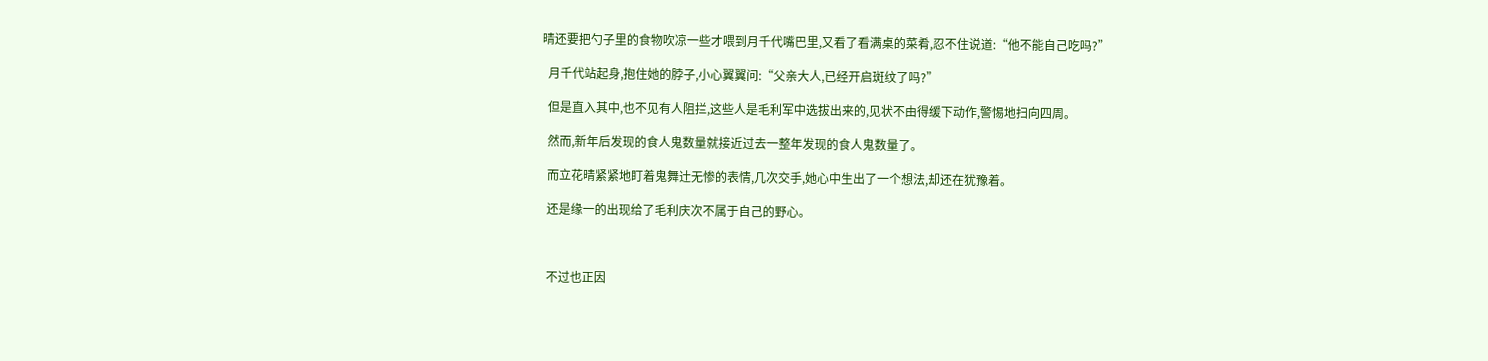晴还要把勺子里的食物吹凉一些才喂到月千代嘴巴里,又看了看满桌的菜肴,忍不住说道:“他不能自己吃吗?”

  月千代站起身,抱住她的脖子,小心翼翼问:“父亲大人,已经开启斑纹了吗?”

  但是直入其中,也不见有人阻拦,这些人是毛利军中选拔出来的,见状不由得缓下动作,警惕地扫向四周。

  然而,新年后发现的食人鬼数量就接近过去一整年发现的食人鬼数量了。

  而立花晴紧紧地盯着鬼舞辻无惨的表情,几次交手,她心中生出了一个想法,却还在犹豫着。

  还是缘一的出现给了毛利庆次不属于自己的野心。



  不过也正因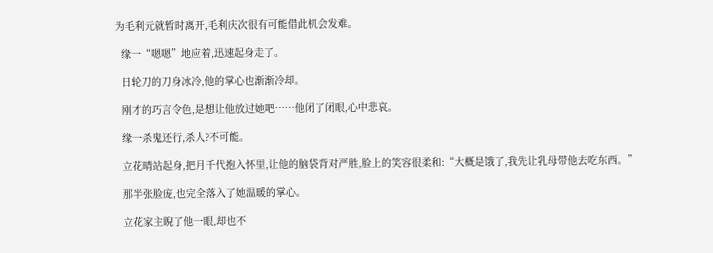为毛利元就暂时离开,毛利庆次很有可能借此机会发难。

  缘一“嗯嗯”地应着,迅速起身走了。

  日轮刀的刀身冰冷,他的掌心也渐渐冷却。

  刚才的巧言令色,是想让他放过她吧……他闭了闭眼,心中悲哀。

  缘一杀鬼还行,杀人?不可能。

  立花晴站起身,把月千代抱入怀里,让他的脑袋背对严胜,脸上的笑容很柔和:“大概是饿了,我先让乳母带他去吃东西。”

  那半张脸庞,也完全落入了她温暖的掌心。

  立花家主睨了他一眼,却也不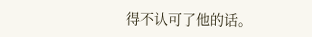得不认可了他的话。